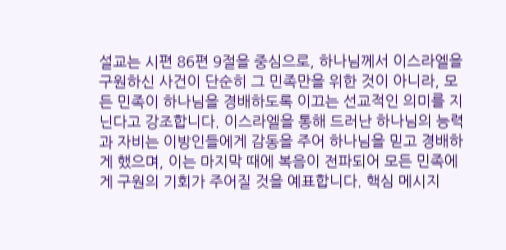설교는 시편 86편 9절을 중심으로, 하나님께서 이스라엘을 구원하신 사건이 단순히 그 민족만을 위한 것이 아니라, 모든 민족이 하나님을 경배하도록 이끄는 선교적인 의미를 지닌다고 강조합니다. 이스라엘을 통해 드러난 하나님의 능력과 자비는 이방인들에게 감동을 주어 하나님을 믿고 경배하게 했으며, 이는 마지막 때에 복음이 전파되어 모든 민족에게 구원의 기회가 주어질 것을 예표합니다. 핵심 메시지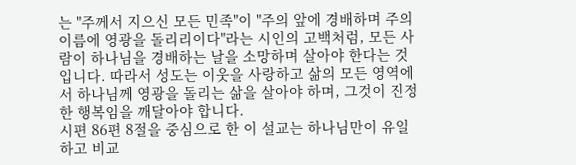는 "주께서 지으신 모든 민족"이 "주의 앞에 경배하며 주의 이름에 영광을 돌리리이다"라는 시인의 고백처럼, 모든 사람이 하나님을 경배하는 날을 소망하며 살아야 한다는 것입니다. 따라서 성도는 이웃을 사랑하고 삶의 모든 영역에서 하나님께 영광을 돌리는 삶을 살아야 하며, 그것이 진정한 행복임을 깨달아야 합니다.
시편 86편 8절을 중심으로 한 이 설교는 하나님만이 유일하고 비교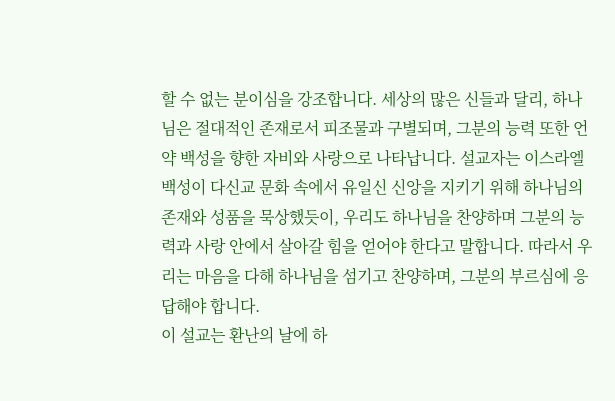할 수 없는 분이심을 강조합니다. 세상의 많은 신들과 달리, 하나님은 절대적인 존재로서 피조물과 구별되며, 그분의 능력 또한 언약 백성을 향한 자비와 사랑으로 나타납니다. 설교자는 이스라엘 백성이 다신교 문화 속에서 유일신 신앙을 지키기 위해 하나님의 존재와 성품을 묵상했듯이, 우리도 하나님을 찬양하며 그분의 능력과 사랑 안에서 살아갈 힘을 얻어야 한다고 말합니다. 따라서 우리는 마음을 다해 하나님을 섬기고 찬양하며, 그분의 부르심에 응답해야 합니다.
이 설교는 환난의 날에 하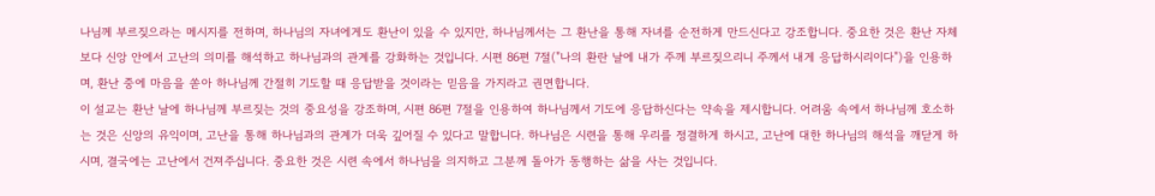나님께 부르짖으라는 메시지를 전하며, 하나님의 자녀에게도 환난이 있을 수 있지만, 하나님께서는 그 환난을 통해 자녀를 순전하게 만드신다고 강조합니다. 중요한 것은 환난 자체보다 신앙 안에서 고난의 의미를 해석하고 하나님과의 관계를 강화하는 것입니다. 시편 86편 7절("나의 환란 날에 내가 주께 부르짖으리니 주께서 내게 응답하시리이다")을 인용하며, 환난 중에 마음을 쏟아 하나님께 간절히 기도할 때 응답받을 것이라는 믿음을 가지라고 권면합니다.
이 설교는 환난 날에 하나님께 부르짖는 것의 중요성을 강조하며, 시편 86편 7절을 인용하여 하나님께서 기도에 응답하신다는 약속을 제시합니다. 어려움 속에서 하나님께 호소하는 것은 신앙의 유익이며, 고난을 통해 하나님과의 관계가 더욱 깊어질 수 있다고 말합니다. 하나님은 시련을 통해 우리를 정결하게 하시고, 고난에 대한 하나님의 해석을 깨닫게 하시며, 결국에는 고난에서 건져주십니다. 중요한 것은 시련 속에서 하나님을 의지하고 그분께 돌아가 동행하는 삶을 사는 것입니다.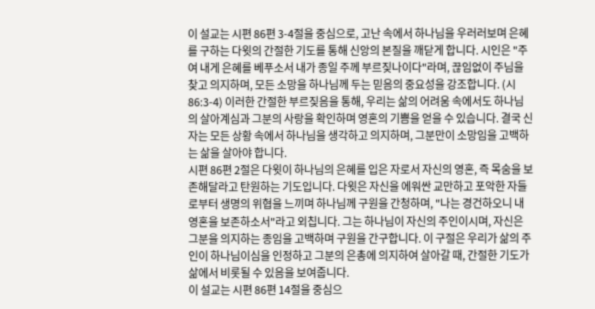이 설교는 시편 86편 3-4절을 중심으로, 고난 속에서 하나님을 우러러보며 은혜를 구하는 다윗의 간절한 기도를 통해 신앙의 본질을 깨닫게 합니다. 시인은 "주여 내게 은혜를 베푸소서 내가 종일 주께 부르짖나이다"라며, 끊임없이 주님을 찾고 의지하며, 모든 소망을 하나님께 두는 믿음의 중요성을 강조합니다. (시 86:3-4) 이러한 간절한 부르짖음을 통해, 우리는 삶의 어려움 속에서도 하나님의 살아계심과 그분의 사랑을 확인하며 영혼의 기쁨을 얻을 수 있습니다. 결국 신자는 모든 상황 속에서 하나님을 생각하고 의지하며, 그분만이 소망임을 고백하는 삶을 살아야 합니다.
시편 86편 2절은 다윗이 하나님의 은혜를 입은 자로서 자신의 영혼, 즉 목숨을 보존해달라고 탄원하는 기도입니다. 다윗은 자신을 에워싼 교만하고 포악한 자들로부터 생명의 위협을 느끼며 하나님께 구원을 간청하며, "나는 경건하오니 내 영혼을 보존하소서"라고 외칩니다. 그는 하나님이 자신의 주인이시며, 자신은 그분을 의지하는 종임을 고백하며 구원을 간구합니다. 이 구절은 우리가 삶의 주인이 하나님이심을 인정하고 그분의 은총에 의지하여 살아갈 때, 간절한 기도가 삶에서 비롯될 수 있음을 보여줍니다.
이 설교는 시편 86편 14절을 중심으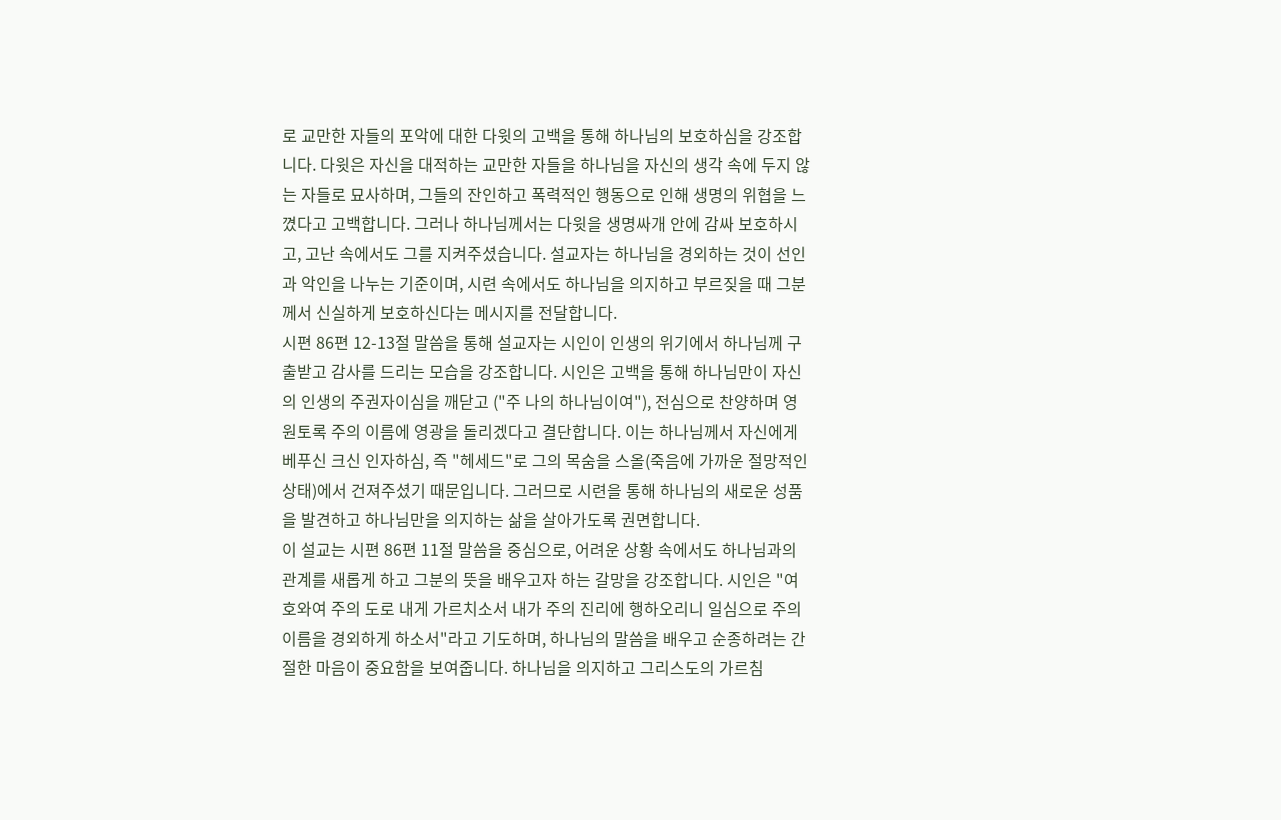로 교만한 자들의 포악에 대한 다윗의 고백을 통해 하나님의 보호하심을 강조합니다. 다윗은 자신을 대적하는 교만한 자들을 하나님을 자신의 생각 속에 두지 않는 자들로 묘사하며, 그들의 잔인하고 폭력적인 행동으로 인해 생명의 위협을 느꼈다고 고백합니다. 그러나 하나님께서는 다윗을 생명싸개 안에 감싸 보호하시고, 고난 속에서도 그를 지켜주셨습니다. 설교자는 하나님을 경외하는 것이 선인과 악인을 나누는 기준이며, 시련 속에서도 하나님을 의지하고 부르짖을 때 그분께서 신실하게 보호하신다는 메시지를 전달합니다.
시편 86편 12-13절 말씀을 통해 설교자는 시인이 인생의 위기에서 하나님께 구출받고 감사를 드리는 모습을 강조합니다. 시인은 고백을 통해 하나님만이 자신의 인생의 주권자이심을 깨닫고 ("주 나의 하나님이여"), 전심으로 찬양하며 영원토록 주의 이름에 영광을 돌리겠다고 결단합니다. 이는 하나님께서 자신에게 베푸신 크신 인자하심, 즉 "헤세드"로 그의 목숨을 스올(죽음에 가까운 절망적인 상태)에서 건져주셨기 때문입니다. 그러므로 시련을 통해 하나님의 새로운 성품을 발견하고 하나님만을 의지하는 삶을 살아가도록 권면합니다.
이 설교는 시편 86편 11절 말씀을 중심으로, 어려운 상황 속에서도 하나님과의 관계를 새롭게 하고 그분의 뜻을 배우고자 하는 갈망을 강조합니다. 시인은 "여호와여 주의 도로 내게 가르치소서 내가 주의 진리에 행하오리니 일심으로 주의 이름을 경외하게 하소서"라고 기도하며, 하나님의 말씀을 배우고 순종하려는 간절한 마음이 중요함을 보여줍니다. 하나님을 의지하고 그리스도의 가르침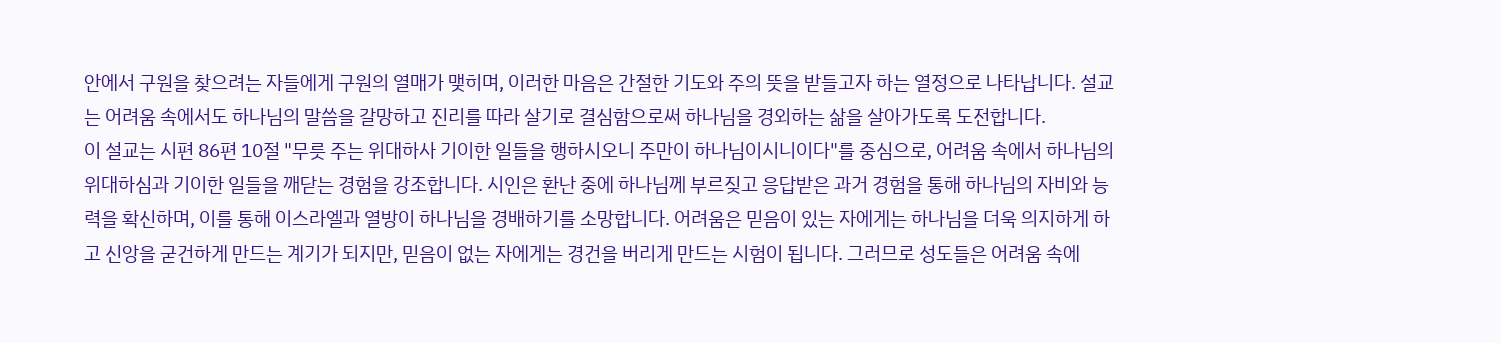안에서 구원을 찾으려는 자들에게 구원의 열매가 맺히며, 이러한 마음은 간절한 기도와 주의 뜻을 받들고자 하는 열정으로 나타납니다. 설교는 어려움 속에서도 하나님의 말씀을 갈망하고 진리를 따라 살기로 결심함으로써 하나님을 경외하는 삶을 살아가도록 도전합니다.
이 설교는 시편 86편 10절 "무릇 주는 위대하사 기이한 일들을 행하시오니 주만이 하나님이시니이다"를 중심으로, 어려움 속에서 하나님의 위대하심과 기이한 일들을 깨닫는 경험을 강조합니다. 시인은 환난 중에 하나님께 부르짖고 응답받은 과거 경험을 통해 하나님의 자비와 능력을 확신하며, 이를 통해 이스라엘과 열방이 하나님을 경배하기를 소망합니다. 어려움은 믿음이 있는 자에게는 하나님을 더욱 의지하게 하고 신앙을 굳건하게 만드는 계기가 되지만, 믿음이 없는 자에게는 경건을 버리게 만드는 시험이 됩니다. 그러므로 성도들은 어려움 속에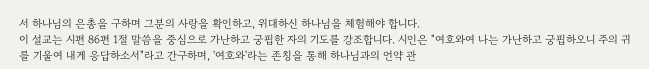서 하나님의 은총을 구하며 그분의 사랑을 확인하고, 위대하신 하나님을 체험해야 합니다.
이 설교는 시편 86편 1절 말씀을 중심으로 가난하고 궁핍한 자의 기도를 강조합니다. 시인은 "여호와여 나는 가난하고 궁핍하오니 주의 귀를 기울여 내게 응답하소서"라고 간구하며, '여호와'라는 존칭을 통해 하나님과의 언약 관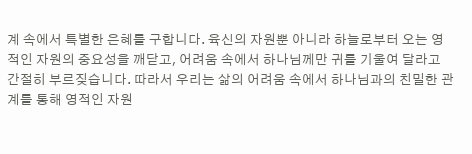계 속에서 특별한 은혜를 구합니다. 육신의 자원뿐 아니라 하늘로부터 오는 영적인 자원의 중요성을 깨닫고, 어려움 속에서 하나님께만 귀를 기울여 달라고 간절히 부르짖습니다. 따라서 우리는 삶의 어려움 속에서 하나님과의 친밀한 관계를 통해 영적인 자원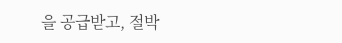을 공급받고, 절박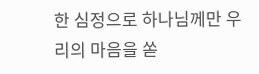한 심정으로 하나님께만 우리의 마음을 쏟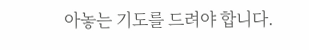아놓는 기도를 드려야 합니다.